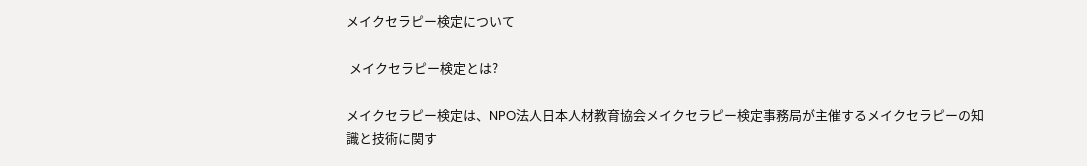メイクセラピー検定について

 メイクセラピー検定とは?

メイクセラピー検定は、NPO法人日本人材教育協会メイクセラピー検定事務局が主催するメイクセラピーの知識と技術に関す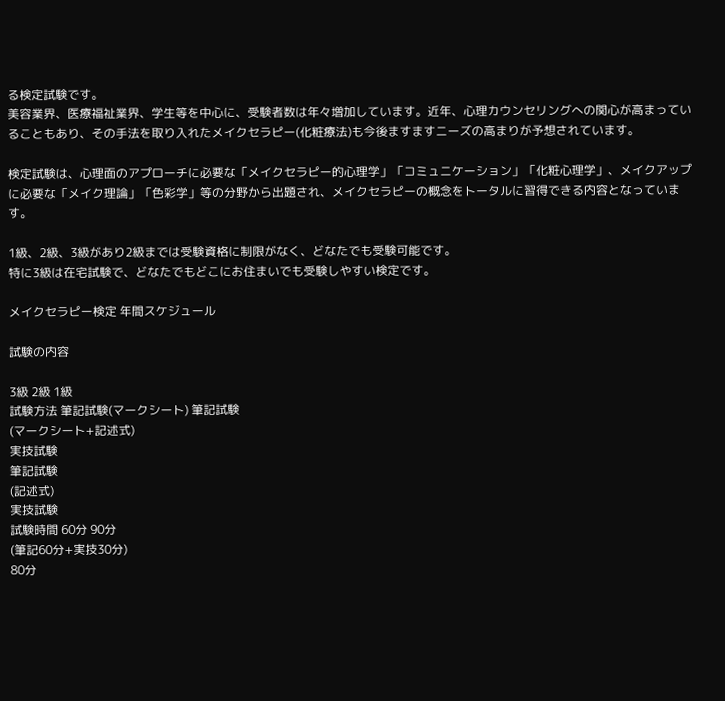る検定試験です。
美容業界、医療福祉業界、学生等を中心に、受験者数は年々増加しています。近年、心理カウンセリングへの関心が高まっていることもあり、その手法を取り入れたメイクセラピー(化粧療法)も今後ますますニーズの高まりが予想されています。

検定試験は、心理面のアプローチに必要な「メイクセラピー的心理学」「コミュニケーション」「化粧心理学」、メイクアップに必要な「メイク理論」「色彩学」等の分野から出題され、メイクセラピーの概念をトータルに習得できる内容となっています。

1級、2級、3級があり2級までは受験資格に制限がなく、どなたでも受験可能です。
特に3級は在宅試験で、どなたでもどこにお住まいでも受験しやすい検定です。

メイクセラピー検定 年間スケジュール

試験の内容

3級 2級 1級
試験方法 筆記試験(マークシート) 筆記試験
(マークシート+記述式)
実技試験
筆記試験
(記述式)
実技試験
試験時間 60分 90分
(筆記60分+実技30分)
80分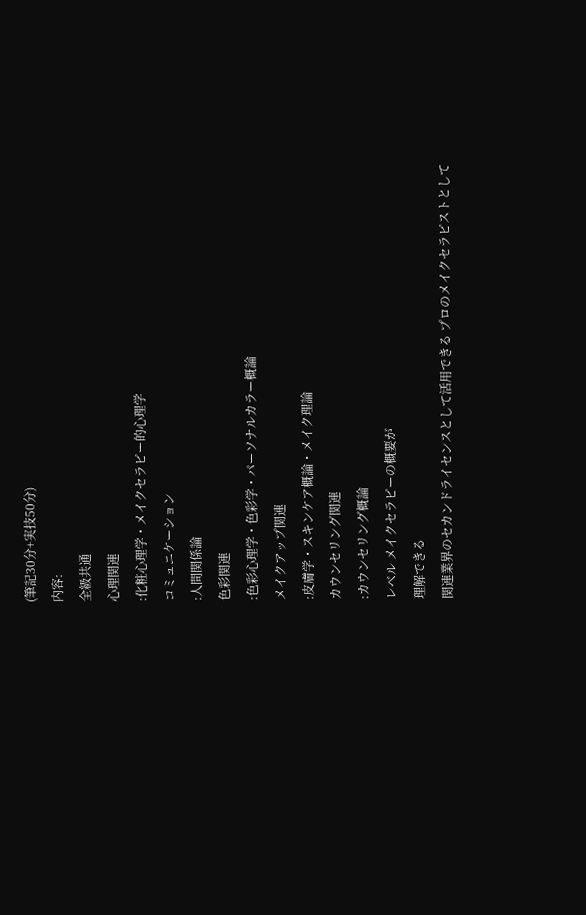(筆記30分+実技50分)
内容:
全級共通
心理関連
:化粧心理学・メイクセラピー的心理学
コミュニケーション
:人間関係論
色彩関連
:色彩心理学・色彩学・パーソナルカラー概論
メイクアップ関連
:皮膚学・スキンケア概論・メイク理論
カウンセリング関連
:カウンセリング概論
レベル メイクセラピーの概要が
理解できる
関連業界のセカンドライセンスとして活用できる プロのメイクセラピストとして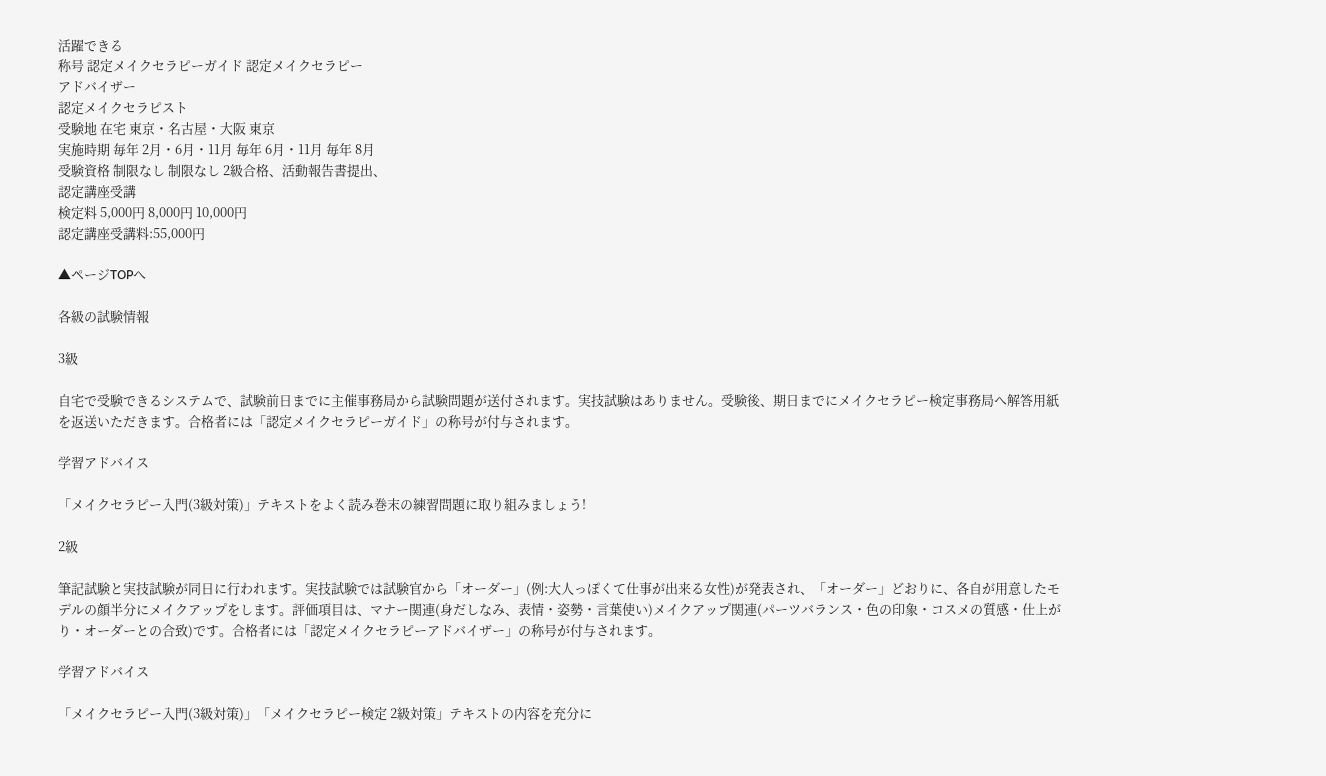活躍できる
称号 認定メイクセラピーガイド 認定メイクセラピー
アドバイザー
認定メイクセラピスト
受験地 在宅 東京・名古屋・大阪 東京
実施時期 毎年 2月・6月・11月 毎年 6月・11月 毎年 8月
受験資格 制限なし 制限なし 2級合格、活動報告書提出、
認定講座受講
検定料 5,000円 8,000円 10,000円
認定講座受講料:55,000円

▲ページTOPへ

各級の試験情報

3級

自宅で受験できるシステムで、試験前日までに主催事務局から試験問題が送付されます。実技試験はありません。受験後、期日までにメイクセラピー検定事務局へ解答用紙を返送いただきます。合格者には「認定メイクセラピーガイド」の称号が付与されます。

学習アドバイス

「メイクセラピー入門(3級対策)」テキストをよく読み巻末の練習問題に取り組みましょう!

2級

筆記試験と実技試験が同日に行われます。実技試験では試験官から「オーダー」(例:大人っぽくて仕事が出来る女性)が発表され、「オーダー」どおりに、各自が用意したモデルの顔半分にメイクアップをします。評価項目は、マナー関連(身だしなみ、表情・姿勢・言葉使い)メイクアップ関連(パーツバランス・色の印象・コスメの質感・仕上がり・オーダーとの合致)です。合格者には「認定メイクセラピーアドバイザー」の称号が付与されます。

学習アドバイス

「メイクセラピー入門(3級対策)」「メイクセラピー検定 2級対策」テキストの内容を充分に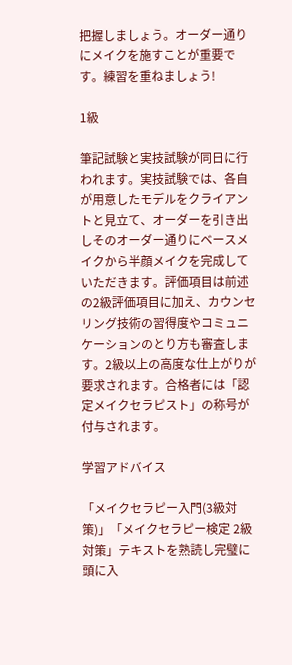把握しましょう。オーダー通りにメイクを施すことが重要です。練習を重ねましょう!

1級

筆記試験と実技試験が同日に行われます。実技試験では、各自が用意したモデルをクライアントと見立て、オーダーを引き出しそのオーダー通りにベースメイクから半顔メイクを完成していただきます。評価項目は前述の2級評価項目に加え、カウンセリング技術の習得度やコミュニケーションのとり方も審査します。2級以上の高度な仕上がりが要求されます。合格者には「認定メイクセラピスト」の称号が付与されます。

学習アドバイス

「メイクセラピー入門(3級対策)」「メイクセラピー検定 2級対策」テキストを熟読し完璧に頭に入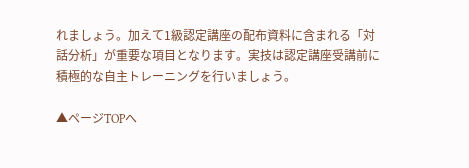れましょう。加えて1級認定講座の配布資料に含まれる「対話分析」が重要な項目となります。実技は認定講座受講前に積極的な自主トレーニングを行いましょう。

▲ページTOPへ